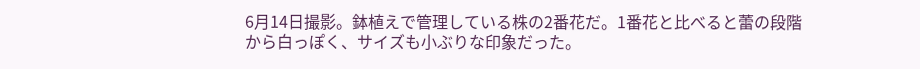6月14日撮影。鉢植えで管理している株の2番花だ。1番花と比べると蕾の段階から白っぽく、サイズも小ぶりな印象だった。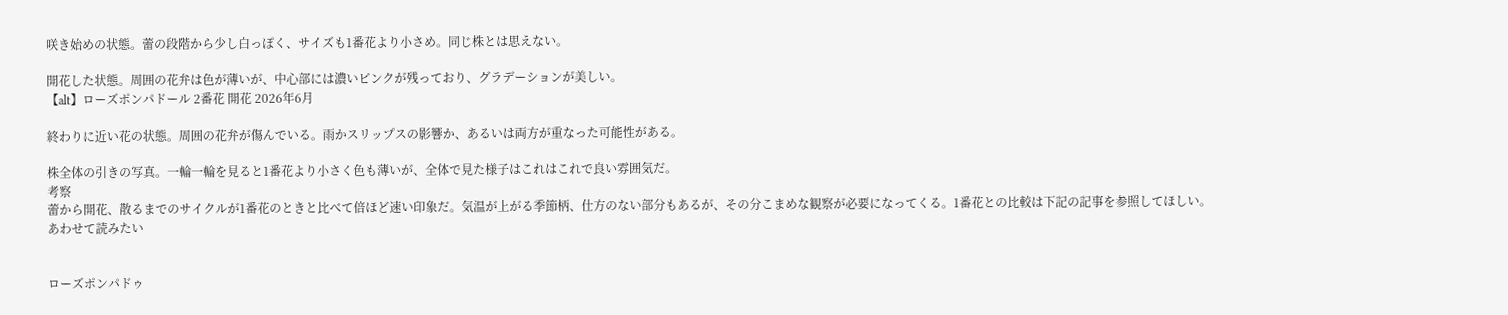咲き始めの状態。蕾の段階から少し白っぽく、サイズも1番花より小さめ。同じ株とは思えない。

開花した状態。周囲の花弁は色が薄いが、中心部には濃いピンクが残っており、グラデーションが美しい。
【alt】ローズポンパドール 2番花 開花 2026年6月

終わりに近い花の状態。周囲の花弁が傷んでいる。雨かスリップスの影響か、あるいは両方が重なった可能性がある。

株全体の引きの写真。一輪一輪を見ると1番花より小さく色も薄いが、全体で見た様子はこれはこれで良い雰囲気だ。
考察
蕾から開花、散るまでのサイクルが1番花のときと比べて倍ほど速い印象だ。気温が上がる季節柄、仕方のない部分もあるが、その分こまめな観察が必要になってくる。1番花との比較は下記の記事を参照してほしい。
あわせて読みたい


ローズポンパドゥ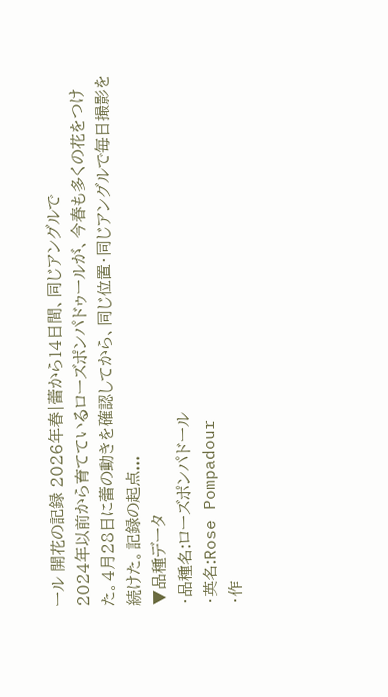ール 開花の記録 2026年春|蕾から14日間、同じアングルで
2024年以前から育てているローズポンパドゥールが、今春も多くの花をつけた。4月28日に蕾の動きを確認してから、同じ位置・同じアングルで毎日撮影を続けた。記録の起点...
▼品種データ
・品種名:ローズポンパドール
・英名:Rose Pompadour
・作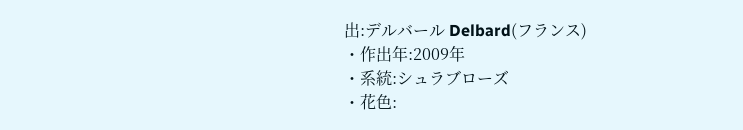出:デルバール Delbard(フランス)
・作出年:2009年
・系統:シュラブローズ
・花色: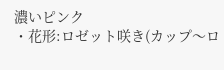濃いピンク
・花形:ロゼット咲き(カップ〜ロ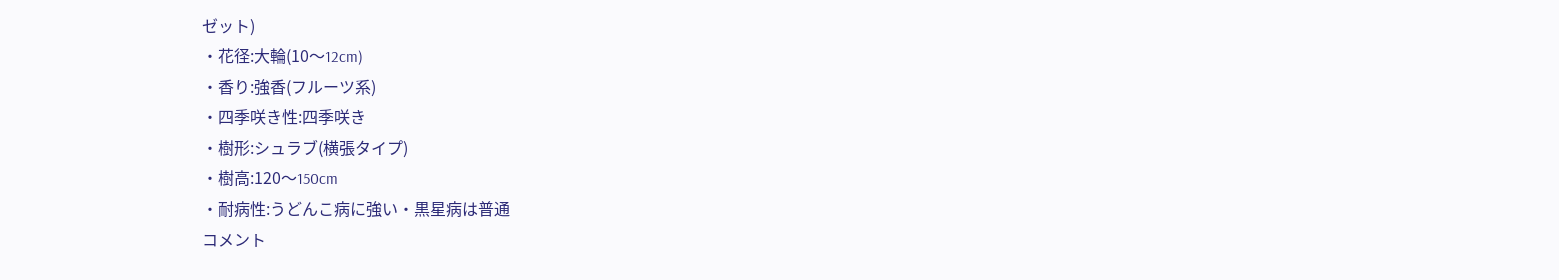ゼット)
・花径:大輪(10〜12cm)
・香り:強香(フルーツ系)
・四季咲き性:四季咲き
・樹形:シュラブ(横張タイプ)
・樹高:120〜150cm
・耐病性:うどんこ病に強い・黒星病は普通
コメント